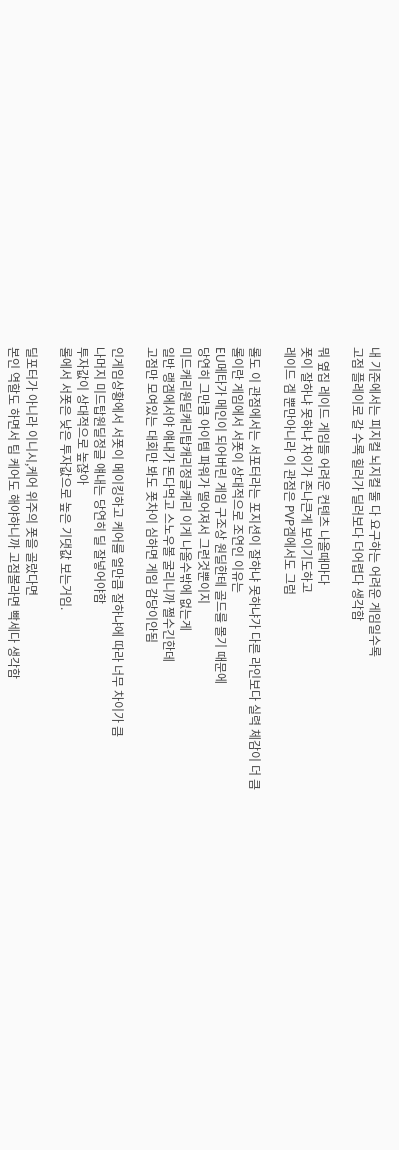내 기준에서는 피지컬 뇌지컬 둘 다 요구하는 어려운 게임일수록
고점 플레이로 갈 수록 힐러가 딜러보다 더어렵다 생각함

뭐 옆집 레이드 게임들 어려운 컨텐츠 나올때마다
폿이 잘하냐 못하냐 차이가 존나큰게 보이기도하고
레이드 겜 뿐만아니라 이 관점은 PVP겜에서도 그럼

롤도 이 관점에서는 서포터라는 포지션이 잘하냐 못하냐가 다른 라인보다 실력 체감이 더 큼
롤이란 게임에서 서폿이 상대적으로 조연인 이유는
EU메타가 메인이 되어버린 게임 구조상 원딜한테 골드를 몰기 때문에
당연히 그만큼 아이템 파워가 떨어져서 그런것뿐이지
미드캐리원딜캐리탑캐리정글캐리 이게 나올수밖에 없는게
일반 랭겜에서야 얘내가 돈다먹고 스노우볼 굴리니까 쩔수긴한데
고점만 모여있는 대회만 봐도 폿차이 심하면 게임 감당이안됨

인게임상황에서 서폿이 메이킹하고 케어를 얼만큼 잘하냐에 따라 너무 차이가 큼
나머지 미드탑원딜정글 얘내는 당연히 딜 잘넣어야함
투자값이 상대적으로 높잖아
롤에서 서폿은 낮은 투자값으로 높은 기댓값 보는거임.

딜포터가 아니라 이니시,케어 위주의 폿을 골랐다면
본인 역할도 하면서 팀 케어도 해야하니까 고점볼라면 빡세다 생각함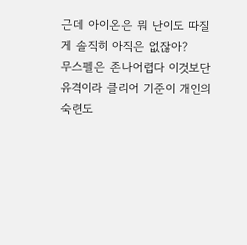근데 아이온은 뭐 난이도 따질게 솔직히 아직은 없잖아?
무스펠은 존나어렵다 이것보단 유격이라 클리어 기준이 개인의 숙련도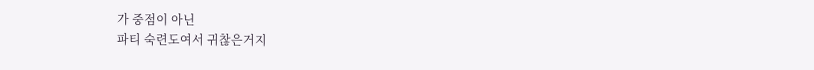가 중점이 아닌
파티 숙련도여서 귀찮은거지